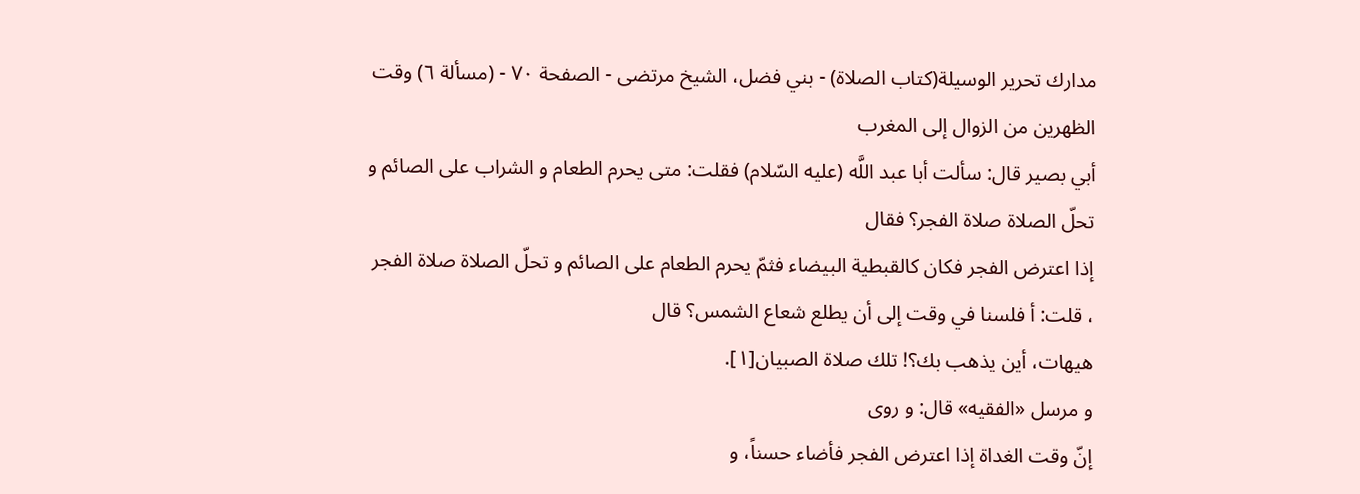مدارك تحرير الوسيلة(كتاب الصلاة) - بني فضل، الشيخ مرتضى - الصفحة ٧٠ - (مسألة ٦) وقت الظهرين من الزوال إلى المغرب
أبي بصير قال: سألت أبا عبد اللَّه (عليه السّلام) فقلت: متى يحرم الطعام و الشراب على الصائم و تحلّ الصلاة صلاة الفجر؟ فقال
إذا اعترض الفجر فكان كالقبطية البيضاء فثمّ يحرم الطعام على الصائم و تحلّ الصلاة صلاة الفجر
، قلت: أ فلسنا في وقت إلى أن يطلع شعاع الشمس؟ قال
هيهات، أين يذهب بك؟! تلك صلاة الصبيان[١].
و مرسل «الفقيه» قال: و روى
إنّ وقت الغداة إذا اعترض الفجر فأضاء حسناً، و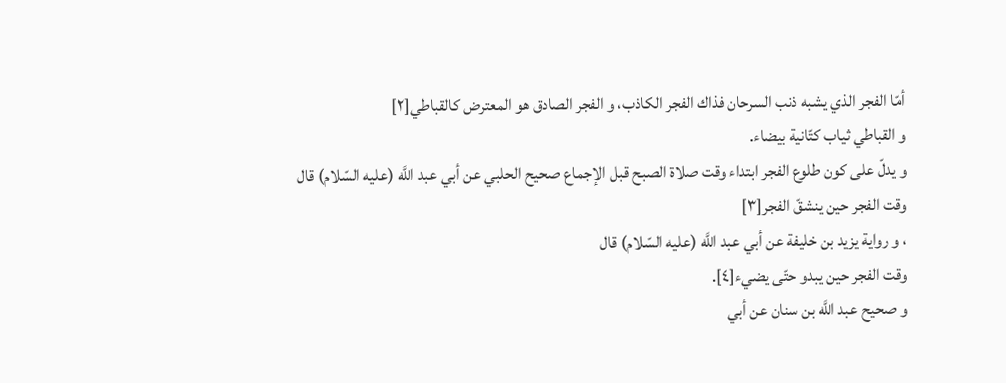أمّا الفجر الذي يشبه ذنب السرحان فذاك الفجر الكاذب، و الفجر الصادق هو المعترض كالقباطي[٢]
و القباطي ثياب كتّانية بيضاء.
و يدلّ على كون طلوع الفجر ابتداء وقت صلاة الصبح قبل الإجماع صحيح الحلبي عن أبي عبد اللَّه (عليه السّلام) قال
وقت الفجر حين ينشقّ الفجر[٣]
، و رواية يزيد بن خليفة عن أبي عبد اللَّه (عليه السّلام) قال
وقت الفجر حين يبدو حتّى يضيء[٤].
و صحيح عبد اللَّه بن سنان عن أبي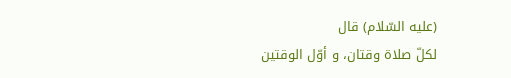(عليه السّلام) قال
لكلّ صلاة وقتان، و أوّل الوقتين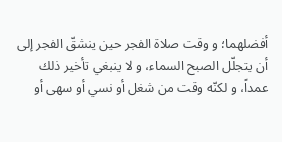أفضلهما؛ و وقت صلاة الفجر حين ينشقّ الفجر إلى أن يتجلّل الصبح السماء، و لا ينبغي تأخير ذلك عمداً، و لكنّه وقت من شغل أو نسي أو سهى أو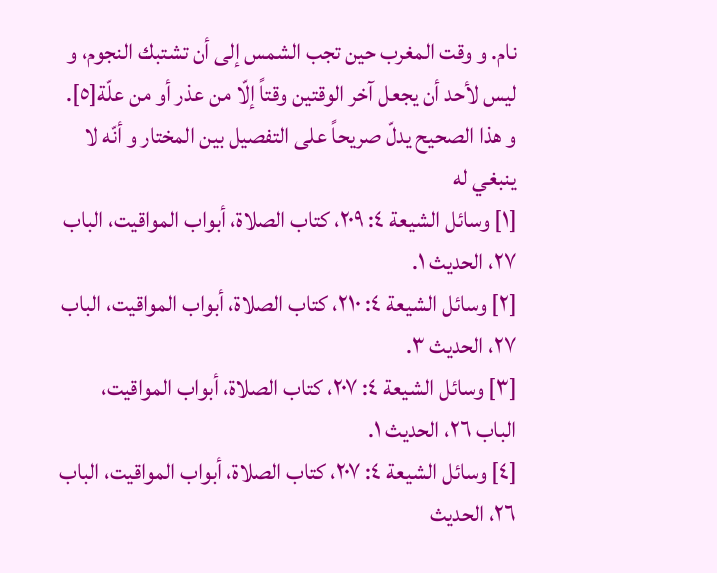نام. و وقت المغرب حين تجب الشمس إلى أن تشتبك النجوم، و ليس لأحد أن يجعل آخر الوقتين وقتاً إلّا من عذر أو من علّة[٥].
و هذا الصحيح يدلّ صريحاً على التفصيل بين المختار و أنّه لا ينبغي له
[١] وسائل الشيعة ٤: ٢٠٩، كتاب الصلاة، أبواب المواقيت، الباب ٢٧، الحديث ١.
[٢] وسائل الشيعة ٤: ٢١٠، كتاب الصلاة، أبواب المواقيت، الباب ٢٧، الحديث ٣.
[٣] وسائل الشيعة ٤: ٢٠٧، كتاب الصلاة، أبواب المواقيت، الباب ٢٦، الحديث ١.
[٤] وسائل الشيعة ٤: ٢٠٧، كتاب الصلاة، أبواب المواقيت، الباب ٢٦، الحديث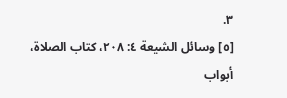٣.
[٥] وسائل الشيعة ٤: ٢٠٨، كتاب الصلاة، أبواب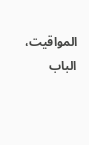المواقيت، الباب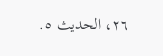٢٦، الحديث ٥.